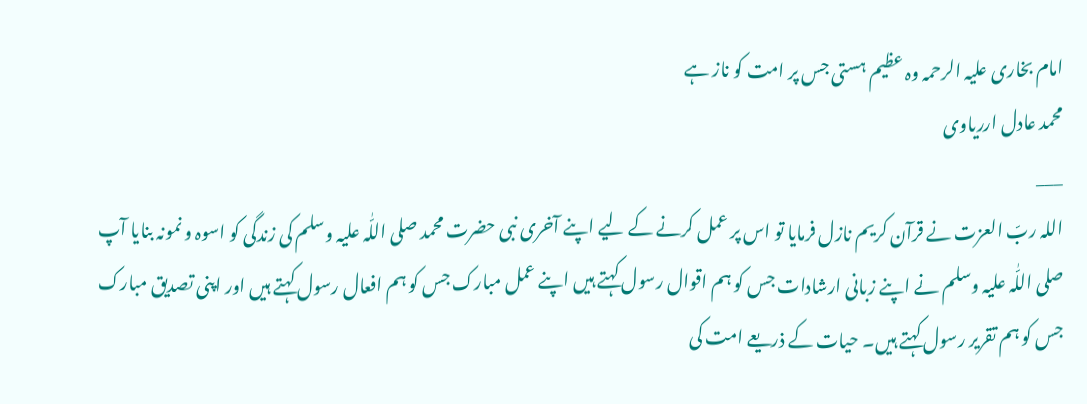امام بخاری علیہ الرحمہ وہ عظیم ہستی جس پر امت کو ناز ہے
محمد عادل ارریاوی
___
اللہ ربّ العزت نے قرآن کریم نازل فرمایا تو اس پر عمل کرنے کے لیے اپنے آخری نبی حضرت محمد صلی اللّٰہ علیہ وسلم کی زندگی کو اسوہ و نمونہ بنایا آپ صلی اللّٰہ علیہ وسلم نے اپنے زبانی ارشادات جس کو ہم اقوال رسول کہتے ہیں اپنے عمل مبارک جس کو ہم افعال رسول کہتے ہیں اور اپنی تصدیق مبارک جس کو ہم تقریر رسول کہتے ہیں۔ حیات کے ذریعے امت کی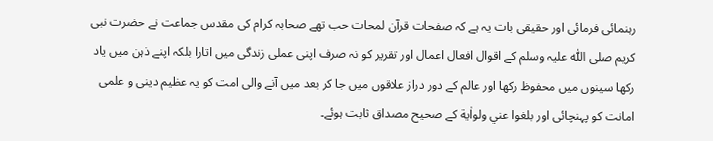رہنمائی فرمائی اور حقیقی بات یہ ہے کہ صفحات قرآن لمحات حب تھے صحابہ کرام کی مقدس جماعت نے حضرت نبی کریم صلی اللّٰہ علیہ وسلم کے اقوال افعال اعمال اور تقریر کو نہ صرف اپنی عملی زندگی میں اتارا بلکہ اپنے ذہن میں یاد رکھا سینوں میں محفوظ رکھا اور عالم کے دور دراز علاقوں میں جا کر بعد میں آنے والی امت کو یہ عظیم دینی و علمی امانت کو پہنچائی اور بلغوا عني ولواٰية کے صحیح مصداق ثابت ہوئے۔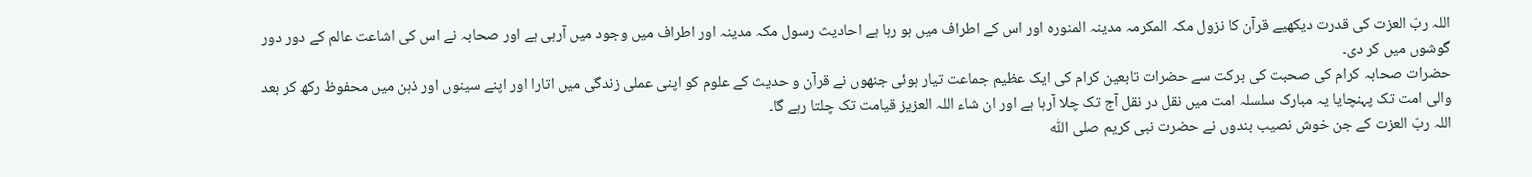اللہ ربّ العزت کی قدرت دیکھیے قرآن کا نزول مکہ المکرمہ مدینہ المنورہ اور اس کے اطراف میں ہو رہا ہے احادیث رسول مکہ مدینہ اور اطراف میں وجود میں آرہی ہے اور صحابہ نے اس کی اشاعت عالم کے دور دور گوشوں میں کر دی۔
حضرات صحابہ کرام کی صحبت کی برکت سے حضرات تابعین کرام کی ایک عظیم جماعت تیار ہوئی جنھوں نے قرآن و حدیث کے علوم کو اپنی عملی زندگی میں اتارا اور اپنے سینوں اور ذہن میں محفوظ رکھ کر بعد والی امت تک پہنچایا یہ مبارک سلسلہ امت میں نقل در نقل آج تک چلا آرہا ہے اور ان شاء اللہ العزیز قیامت تک چلتا رہے گا۔
اللہ ربّ العزت کے جن خوش نصیب بندوں نے حضرت نبی کریم صلی اللّٰہ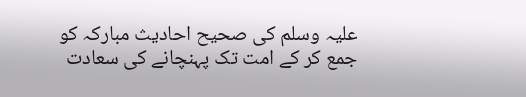علیہ وسلم کی صحیح احادیث مبارکہ کو جمع کر کے امت تک پہنچانے کی سعادت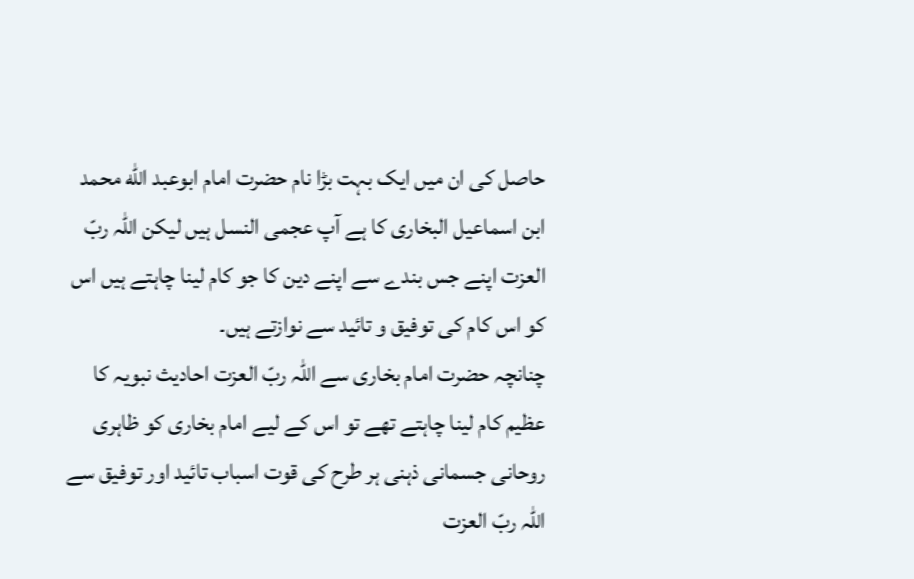حاصل کی ان میں ایک بہت بڑا نام حضرت امام ابوعبد الله محمد ابن اسماعیل البخاری کا ہے آپ عجمی النسل ہیں لیکن اللہ ربّ العزت اپنے جس بندے سے اپنے دین کا جو کام لینا چاہتے ہیں اس کو اس کام کی توفیق و تائید سے نوازتے ہیں۔
چنانچہ حضرت امام بخاری سے اللہ ربّ العزت احادیث نبویہ کا عظیم کام لینا چاہتے تھے تو اس کے لیے امام بخاری کو ظاہری روحانی جسمانی ذہنی ہر طرح کی قوت اسباب تائید اور توفیق سے اللہ ربّ العزت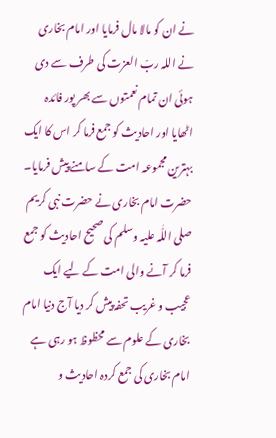نے ان کو مالا مال فرمایا اور امام بخاری نے اللہ ربّ العزت کی طرف سے دی ہوئی ان تمام نعمتوں سے بھر پور فائدہ اٹھایا اور احادیث کو جمع فرما کر اس کا ایک بہترین مجموعہ امت کے سامنے پیش فرمایا۔
حضرت امام بخاری نے حضرت نبی کریم صلی اللّٰہ علیہ وسلم کی صحیح احادیث کو جمع فرما کر آنے والی امت کے لیے ایک عجیب و غریب تحفہ پیش کر دیا آج دنیا امام بخاری کے علوم سے محظوظ ہو رہی ہے امام بخاری کی جمع کردہ احادیث و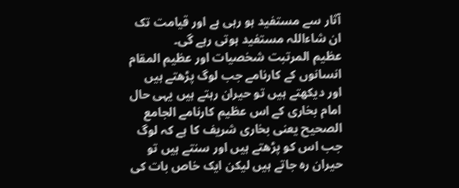آثار سے مستفید ہو رہی ہے اور قیامت تک ان شاءاللہ مستفید ہوتی رہے گی۔
عظیم المرتبت شخصیات اور عظیم المقام انسانوں کے کارنامے جب لوگ پڑھتے ہیں اور دیکھتے ہیں تو حیران رہتے ہیں یہی حال امام بخاری کے اس عظیم کارنامے الجامع الصحیح یعنی بخاری شریف کا ہے کہ لوگ جب اس کو پڑھتے ہیں اور سنتے ہیں تو حیران رہ جاتے ہیں لیکن ایک خاص بات کی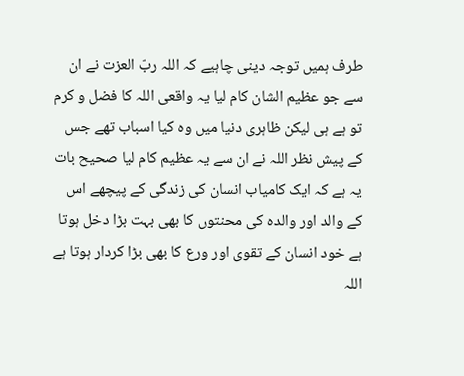طرف ہمیں توجہ دینی چاہیے کہ اللہ ربّ العزت نے ان سے جو عظیم الشان کام لیا یہ واقعی اللہ کا فضل و کرم تو ہے ہی لیکن ظاہری دنیا میں وہ کیا اسباب تھے جس کے پیش نظر اللہ نے ان سے یہ عظیم کام لیا صحیح بات یہ ہے کہ ایک کامیاب انسان کی زندگی کے پیچھے اس کے والد اور والدہ کی محنتوں کا بھی بہت بڑا دخل ہوتا ہے خود انسان کے تقوی اور ورع کا بھی بڑا کردار ہوتا ہے اللہ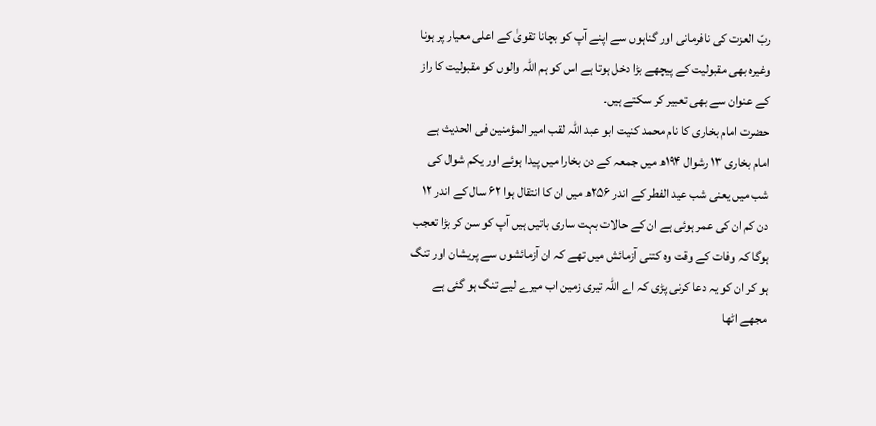ربّ العزت کی نافرمانی اور گناہوں سے اپنے آپ کو بچانا تقویٰ کے اعلی معیار پر ہونا وغیرہ بھی مقبولیت کے پیچھے بڑا دخل ہوتا ہے اس کو ہم اللہ والوں کو مقبولیت کا راز کے عنوان سے بھی تعبیر کر سکتے ہیں۔
حضرت امام بخاری کا نام محمد کنیت ابو عبد اللہ لقب امیر المؤمنین فی الحدیث ہے
امام بخاری ۱۳ رشوال ۱۹۴ھ میں جمعہ کے دن بخارا میں پیدا ہوئے اور یکم شوال کی شب میں یعنی شب عید الفطر کے اندر ۲۵۶ھ میں ان کا انتقال ہوا ۶۲ سال کے اندر ۱۲ دن کم ان کی عمر ہوئی ہے ان کے حالات بہت ساری باتیں ہیں آپ کو سن کر بڑا تعجب ہوگا کہ وفات کے وقت وہ کتنی آزمائش میں تھے کہ ان آزمائشوں سے پریشان اور تنگ ہو کر ان کو یہ دعا کرنی پڑی کہ اے اللہ تیری زمین اب میرے لیے تنگ ہو گئی ہے مجھے اٹھا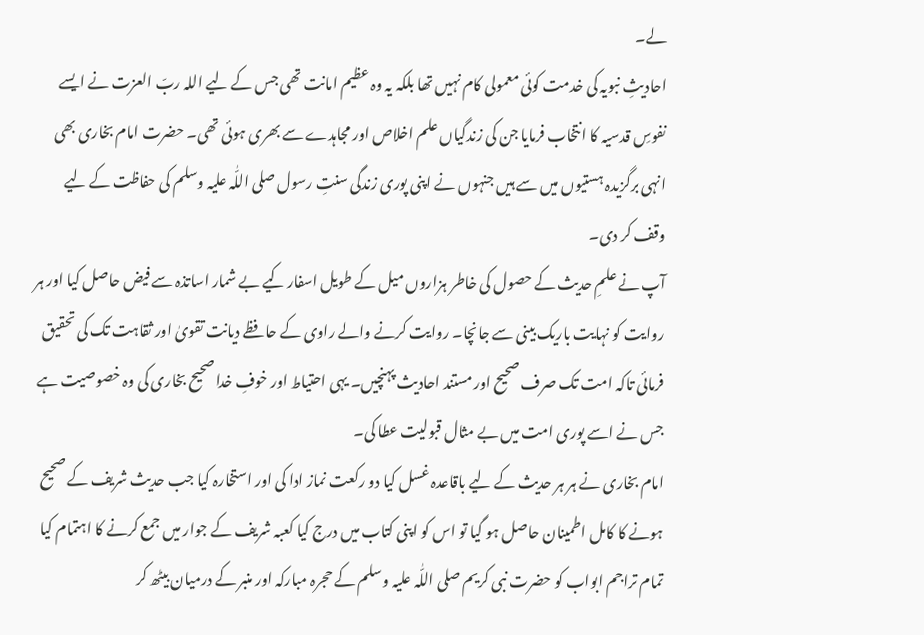لے۔
احادیثِ نبویہ کی خدمت کوئی معمولی کام نہیں تھا بلکہ یہ وہ عظیم امانت تھی جس کے لیے اللہ ربّ العزت نے ایسے نفوسِ قدسیہ کا انتخاب فرمایا جن کی زندگیاں علم اخلاص اور مجاہدے سے بھری ہوئی تھی۔ حضرت امام بخاری بھی انہی برگزیدہ ہستیوں میں سے ہیں جنہوں نے اپنی پوری زندگی سنتِ رسول صلی اللّٰہ علیہ وسلم کی حفاظت کے لیے وقف کر دی۔
آپ نے علمِ حدیث کے حصول کی خاطر ہزاروں میل کے طویل اسفار کیے بے شمار اساتذہ سے فیض حاصل کیا اور ہر روایت کو نہایت باریک بینی سے جانچا۔ روایت کرنے والے راوی کے حافظے دیانت تقویٰ اور ثقاہت تک کی تحقیق فرمائی تاکہ امت تک صرف صحیح اور مستند احادیث پہنچیں۔ یہی احتیاط اور خوفِ خدا صحیح بخاری کی وہ خصوصیت ہے جس نے اسے پوری امت میں بے مثال قبولیت عطا کی۔
امام بخاری نے ہر ہر حدیث کے لیے باقاعدہ غسل کیا دو رکعت نماز ادا کی اور استخارہ کیا جب حدیث شریف کے صحیح ہونے کا کامل اطمینان حاصل ہو گیا تو اس کو اپنی کتاب میں درج کیا کعبہ شریف کے جوار میں جمع کرنے کا اہتمام کیا تمام تراجم ابواب کو حضرت نبی کریم صلی اللّٰہ علیہ وسلم کے حجرہ مبارکہ اور منبر کے درمیان بیٹھ کر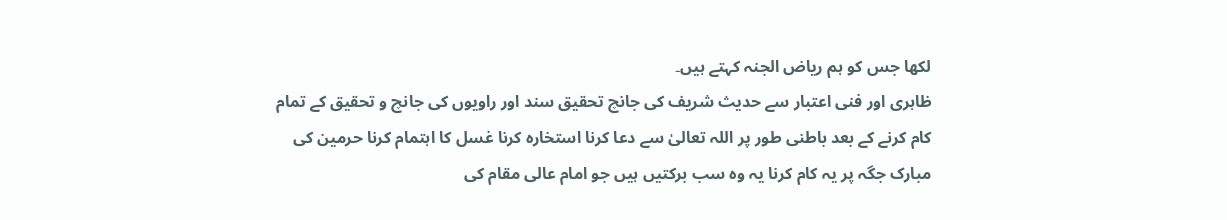لکھا جس کو ہم ریاض الجنہ کہتے ہیں۔
ظاہری اور فنی اعتبار سے حدیث شریف کی جانچ تحقیق سند اور راویوں کی جانچ و تحقیق کے تمام کام کرنے کے بعد باطنی طور پر اللہ تعالیٰ سے دعا کرنا استخارہ کرنا غسل کا اہتمام کرنا حرمین کی مبارک جگہ پر یہ کام کرنا یہ وہ سب برکتیں ہیں جو امام عالی مقام کی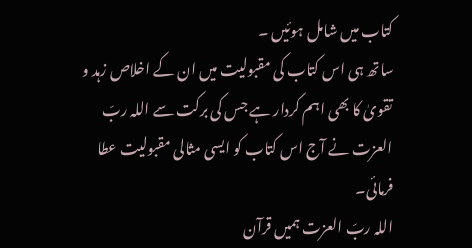کتاب میں شامل ہوئیں ۔
ساتھ ہی اس کتاب کی مقبولیت میں ان کے اخلاص زہد و تقویٰ کا بھی اہم کردار ہے جس کی برکت سے اللہ ربّ العزت نے آج اس کتاب کو ایسی مثالی مقبولیت عطا فرمائی۔
اللہ ربّ العزت ہمیں قرآن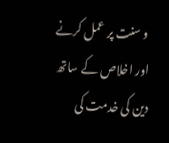و سنت پر عمل کرنے اور اخلاص کے ساتھ دین کی خدمت کی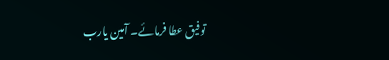توفیق عطا فرمائے۔ آمین یارب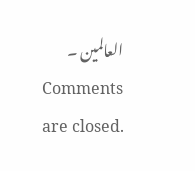العالمین ۔
Comments are closed.